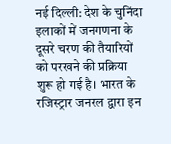नई दिल्ली: देश के चुनिंदा इलाकों में जनगणना के दूसरे चरण की तैयारियों को परखने की प्रक्रिया शुरू हो गई है। भारत के रजिस्ट्रार जनरल द्वारा इन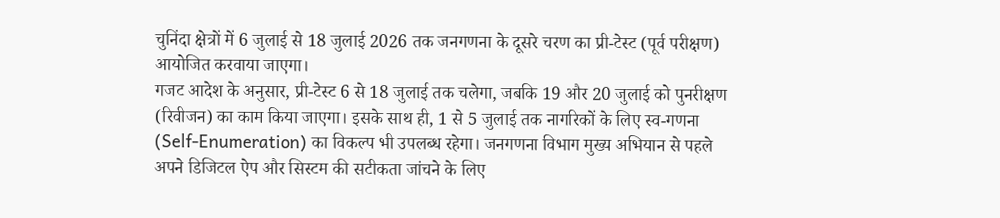चुनिंदा क्षेत्रों में 6 जुलाई से 18 जुलाई 2026 तक जनगणना के दूसरे चरण का प्री-टेस्ट (पूर्व परीक्षण) आयोजित करवाया जाएगा।
गजट आदेश के अनुसार, प्री-टेस्ट 6 से 18 जुलाई तक चलेगा, जबकि 19 और 20 जुलाई को पुनरीक्षण (रिवीजन) का काम किया जाएगा। इसके साथ ही, 1 से 5 जुलाई तक नागरिकों के लिए स्व-गणना (Self-Enumeration) का विकल्प भी उपलब्ध रहेगा। जनगणना विभाग मुख्य अभियान से पहले अपने डिजिटल ऐप और सिस्टम की सटीकता जांचने के लिए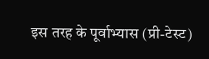इस तरह के पूर्वाभ्यास (प्री-टेस्ट)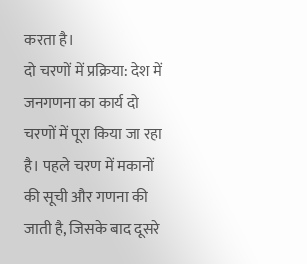करता है।
दो चरणों में प्रक्रिया: देश में जनगणना का कार्य दो चरणों में पूरा किया जा रहा है। पहले चरण में मकानों की सूची और गणना की जाती है, जिसके बाद दूसरे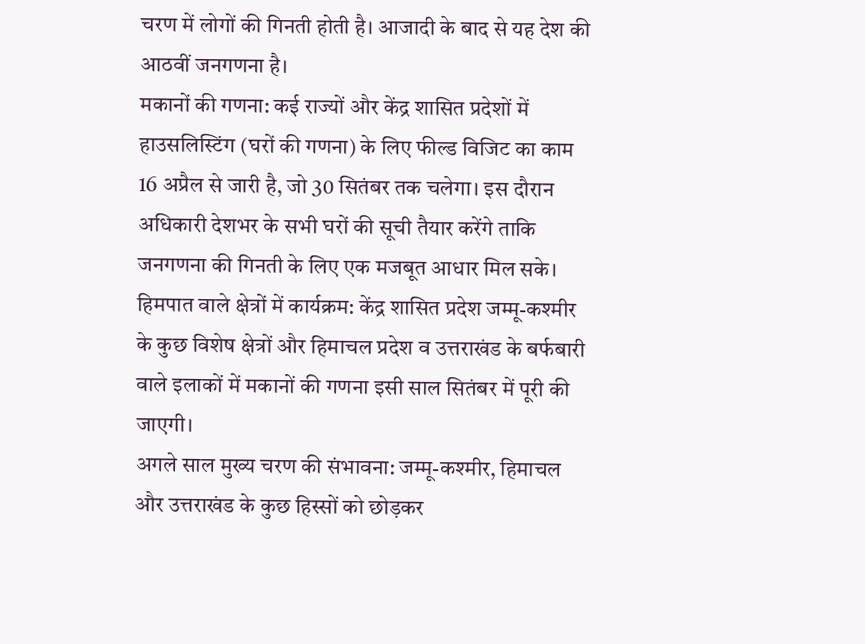चरण में लोगों की गिनती होती है। आजादी के बाद से यह देश की आठवीं जनगणना है।
मकानों की गणना: कई राज्यों और केंद्र शासित प्रदेशों में हाउसलिस्टिंग (घरों की गणना) के लिए फील्ड विजिट का काम 16 अप्रैल से जारी है, जो 30 सितंबर तक चलेगा। इस दौरान अधिकारी देशभर के सभी घरों की सूची तैयार करेंगे ताकि जनगणना की गिनती के लिए एक मजबूत आधार मिल सके।
हिमपात वाले क्षेत्रों में कार्यक्रम: केंद्र शासित प्रदेश जम्मू-कश्मीर के कुछ विशेष क्षेत्रों और हिमाचल प्रदेश व उत्तराखंड के बर्फबारी वाले इलाकों में मकानों की गणना इसी साल सितंबर में पूरी की जाएगी।
अगले साल मुख्य चरण की संभावना: जम्मू-कश्मीर, हिमाचल और उत्तराखंड के कुछ हिस्सों को छोड़कर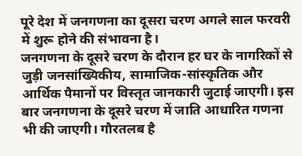पूरे देश में जनगणना का दूसरा चरण अगले साल फरवरी में शुरू होने की संभावना है।
जनगणना के दूसरे चरण के दौरान हर घर के नागरिकों से जुड़ी जनसांख्यिकीय, सामाजिक-सांस्कृतिक और आर्थिक पैमानों पर विस्तृत जानकारी जुटाई जाएगी। इस बार जनगणना के दूसरे चरण में जाति आधारित गणना भी की जाएगी। गौरतलब है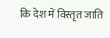कि देश में विस्तृत जाति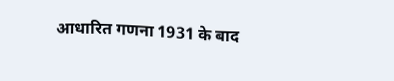आधारित गणना 1931 के बाद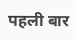पहली बार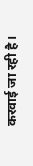करवाई जा रही है।